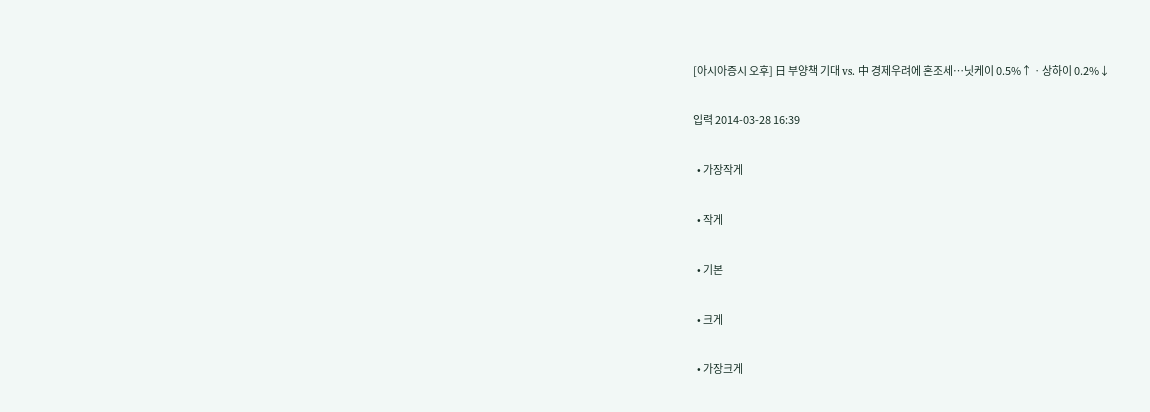[아시아증시 오후] 日 부양책 기대 vs. 中 경제우려에 혼조세…닛케이 0.5%↑ㆍ상하이 0.2%↓

입력 2014-03-28 16:39

  • 가장작게

  • 작게

  • 기본

  • 크게

  • 가장크게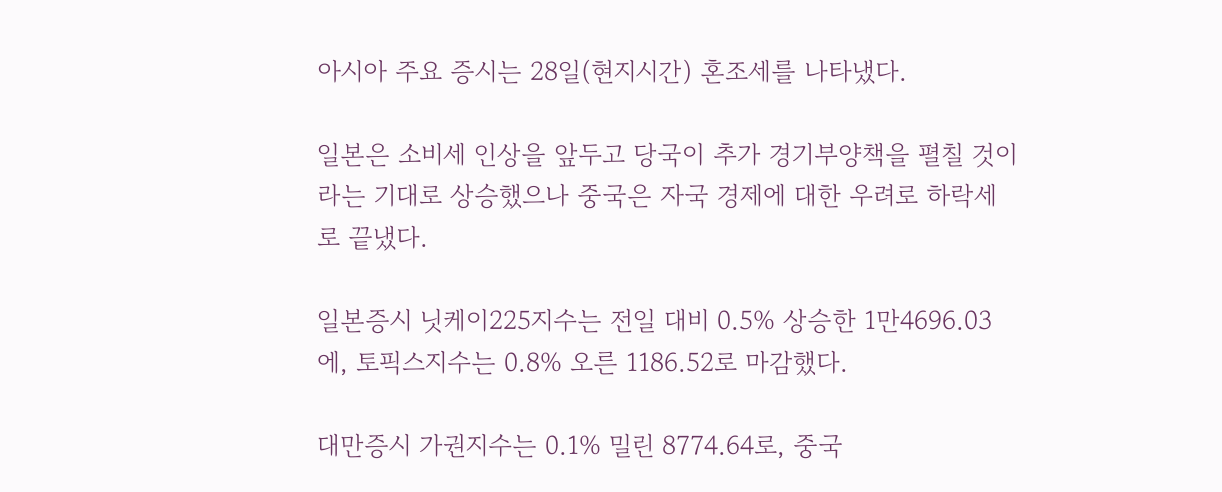아시아 주요 증시는 28일(현지시간) 혼조세를 나타냈다.

일본은 소비세 인상을 앞두고 당국이 추가 경기부양책을 펼칠 것이라는 기대로 상승했으나 중국은 자국 경제에 대한 우려로 하락세로 끝냈다.

일본증시 닛케이225지수는 전일 대비 0.5% 상승한 1만4696.03에, 토픽스지수는 0.8% 오른 1186.52로 마감했다.

대만증시 가권지수는 0.1% 밀린 8774.64로, 중국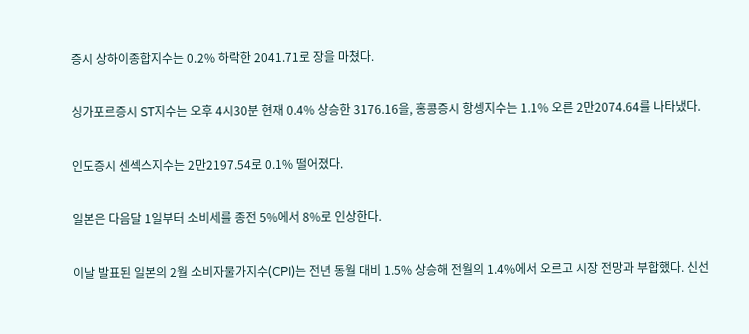증시 상하이종합지수는 0.2% 하락한 2041.71로 장을 마쳤다.

싱가포르증시 ST지수는 오후 4시30분 현재 0.4% 상승한 3176.16을, 홍콩증시 항셍지수는 1.1% 오른 2만2074.64를 나타냈다.

인도증시 센섹스지수는 2만2197.54로 0.1% 떨어졌다.

일본은 다음달 1일부터 소비세를 종전 5%에서 8%로 인상한다.

이날 발표된 일본의 2월 소비자물가지수(CPI)는 전년 동월 대비 1.5% 상승해 전월의 1.4%에서 오르고 시장 전망과 부합했다. 신선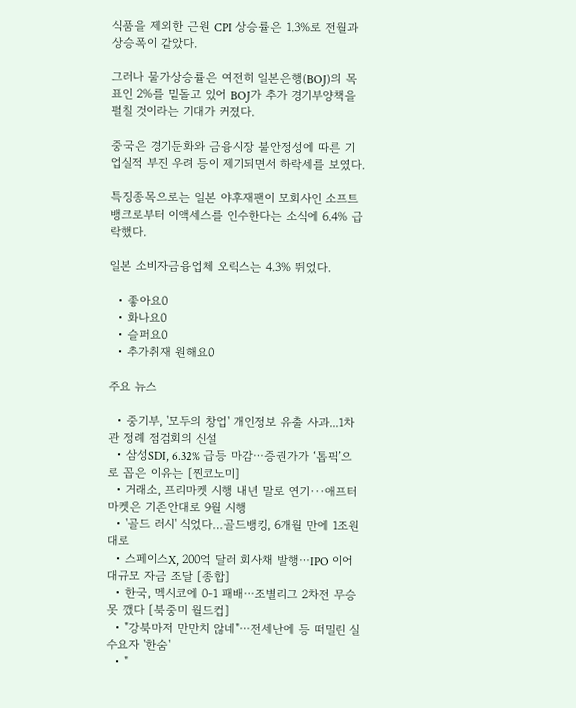식품을 제외한 근원 CPI 상승률은 1.3%로 전월과 상승폭이 같았다.

그러나 물가상승률은 여전히 일본은행(BOJ)의 목표인 2%를 밑돌고 있어 BOJ가 추가 경기부양책을 펼칠 것이라는 기대가 커졌다.

중국은 경기둔화와 금융시장 불안정성에 따른 기업실적 부진 우려 등이 제기되면서 하락세를 보였다.

특징종목으로는 일본 야후재팬이 모회사인 소프트뱅크로부터 이액세스를 인수한다는 소식에 6.4% 급락했다.

일본 소비자금융업체 오릭스는 4.3% 뛰었다.

  • 좋아요0
  • 화나요0
  • 슬퍼요0
  • 추가취재 원해요0

주요 뉴스

  • 중기부, '모두의 창업' 개인정보 유출 사과...1차관 정례 점검회의 신설
  • 삼성SDI, 6.32% 급등 마감⋯증권가가 ‘톱픽’으로 꼽은 이유는 [찐코노미]
  • 거래소, 프리마켓 시행 내년 말로 연기···애프터마켓은 기존안대로 9월 시행
  • '골드 러시' 식었다…골드뱅킹, 6개월 만에 1조원대로
  • 스페이스X, 200억 달러 회사채 발행⋯IPO 이어 대규모 자금 조달 [종합]
  • 한국, 멕시코에 0-1 패배⋯조별리그 2차전 무승 못 깼다 [북중미 월드컵]
  • "강북마저 만만치 않네"⋯전세난에 등 떠밀린 실수요자 '한숨'
  • "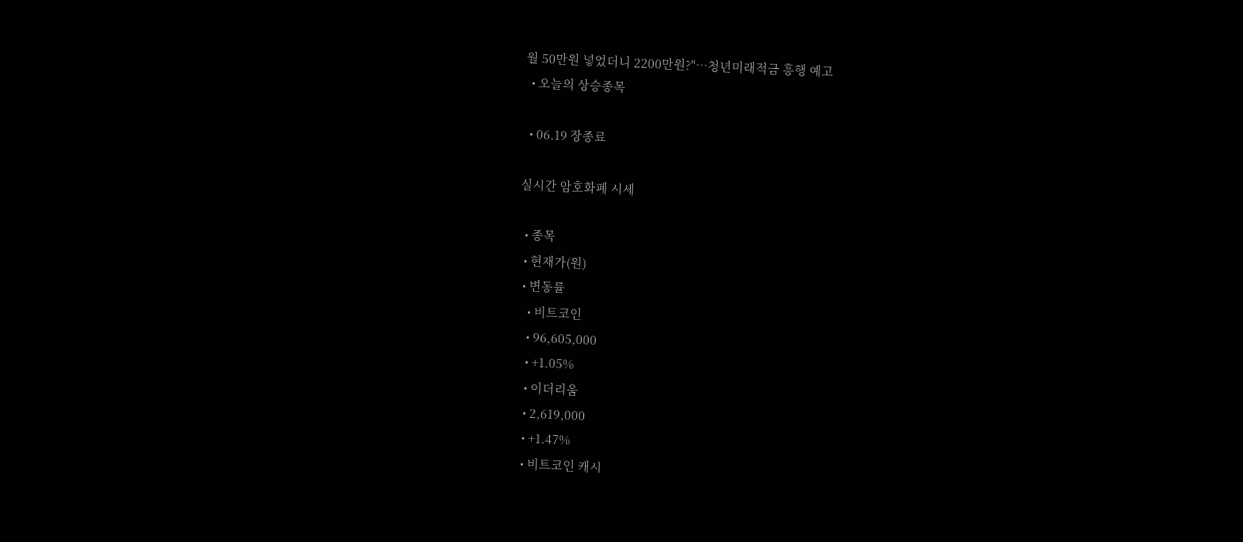월 50만원 넣었더니 2200만원?"…청년미래적금 흥행 예고
  • 오늘의 상승종목

  • 06.19 장종료

실시간 암호화폐 시세

  • 종목
  • 현재가(원)
  • 변동률
    • 비트코인
    • 96,605,000
    • +1.05%
    • 이더리움
    • 2,619,000
    • +1.47%
    • 비트코인 캐시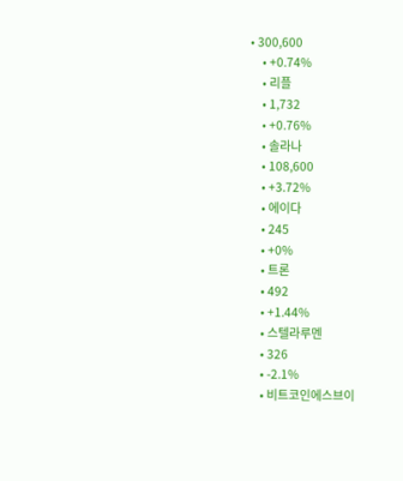• 300,600
    • +0.74%
    • 리플
    • 1,732
    • +0.76%
    • 솔라나
    • 108,600
    • +3.72%
    • 에이다
    • 245
    • +0%
    • 트론
    • 492
    • +1.44%
    • 스텔라루멘
    • 326
    • -2.1%
    • 비트코인에스브이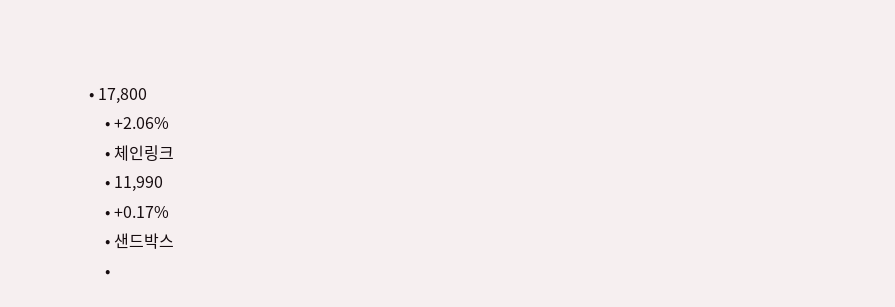• 17,800
    • +2.06%
    • 체인링크
    • 11,990
    • +0.17%
    • 샌드박스
    •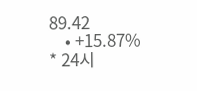89.42
    • +15.87%
* 24시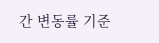간 변동률 기준